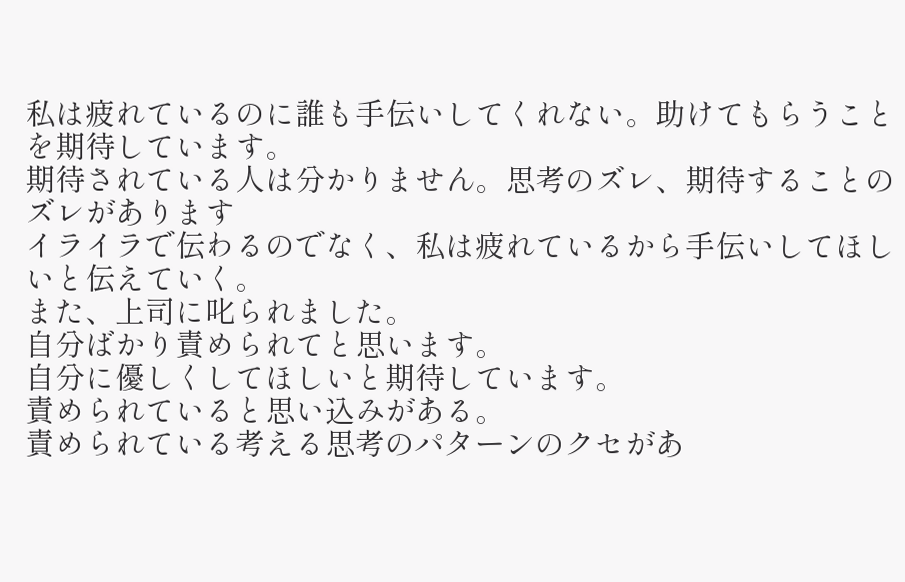私は疲れているのに誰も手伝いしてくれない。助けてもらうことを期待しています。
期待されている人は分かりません。思考のズレ、期待することのズレがあります
イライラで伝わるのでなく、私は疲れているから手伝いしてほしいと伝えていく。
また、上司に叱られました。
自分ばかり責められてと思います。
自分に優しくしてほしいと期待しています。
責められていると思い込みがある。
責められている考える思考のパターンのクセがあ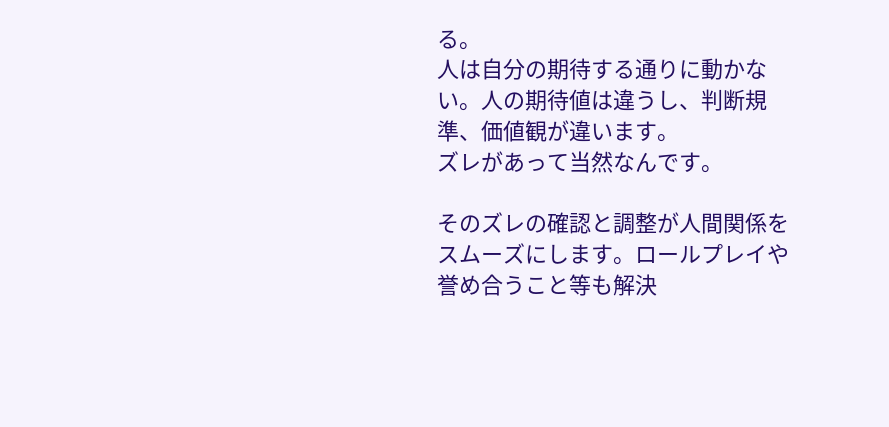る。
人は自分の期待する通りに動かない。人の期待値は違うし、判断規準、価値観が違います。
ズレがあって当然なんです。

そのズレの確認と調整が人間関係をスムーズにします。ロールプレイや誉め合うこと等も解決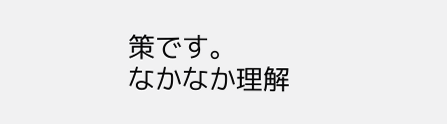策です。
なかなか理解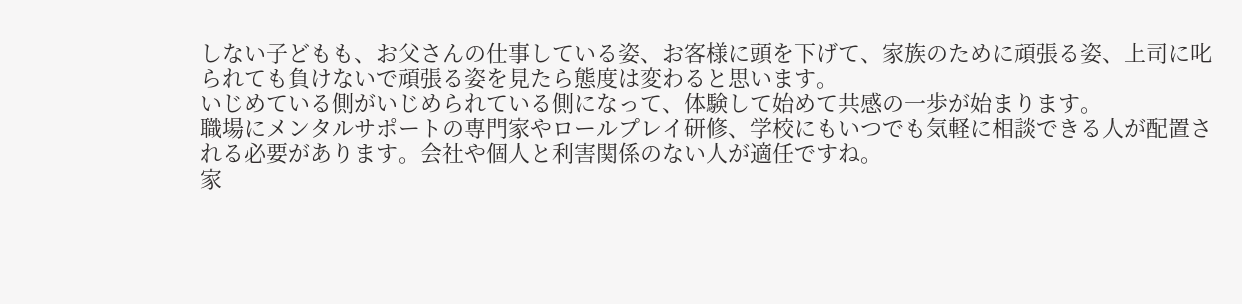しない子どもも、お父さんの仕事している姿、お客様に頭を下げて、家族のために頑張る姿、上司に叱られても負けないで頑張る姿を見たら態度は変わると思います。
いじめている側がいじめられている側になって、体験して始めて共感の一歩が始まります。
職場にメンタルサポートの専門家やロールプレイ研修、学校にもいつでも気軽に相談できる人が配置される必要があります。会社や個人と利害関係のない人が適任ですね。
家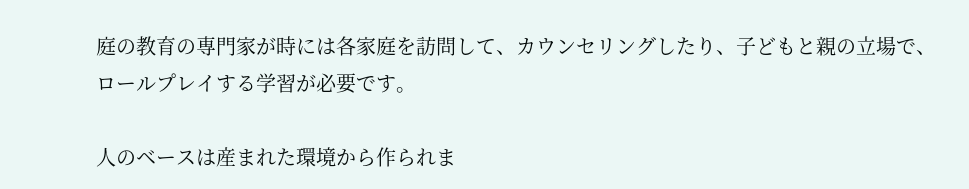庭の教育の専門家が時には各家庭を訪問して、カウンセリングしたり、子どもと親の立場で、ロールプレイする学習が必要です。

人のベースは産まれた環境から作られま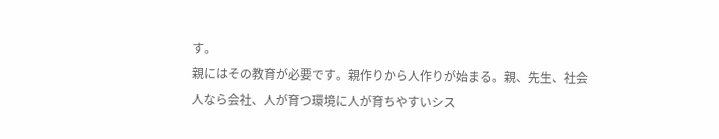す。
親にはその教育が必要です。親作りから人作りが始まる。親、先生、社会人なら会社、人が育つ環境に人が育ちやすいシス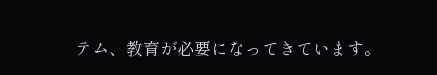テム、教育が必要になってきています。